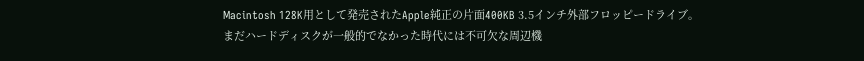Macintosh 128K用として発売されたApple純正の片面400KB 3.5インチ外部フロッピードライブ。
まだハードディスクが一般的でなかった時代には不可欠な周辺機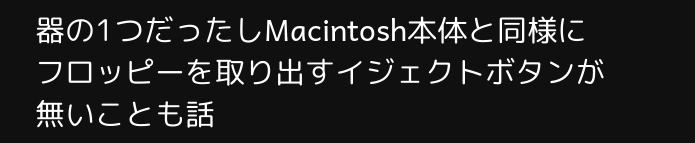器の1つだったしMacintosh本体と同様にフロッピーを取り出すイジェクトボタンが無いことも話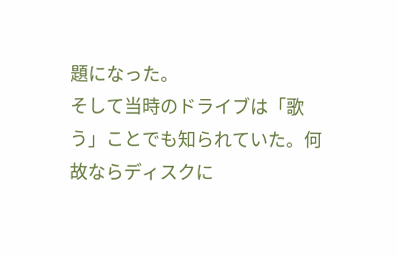題になった。
そして当時のドライブは「歌う」ことでも知られていた。何故ならディスクに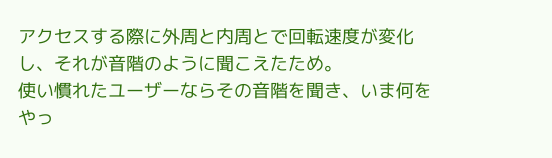アクセスする際に外周と内周とで回転速度が変化し、それが音階のように聞こえたため。
使い慣れたユーザーならその音階を聞き、いま何をやっ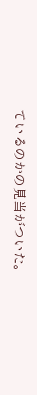ているのかの見当がついた。